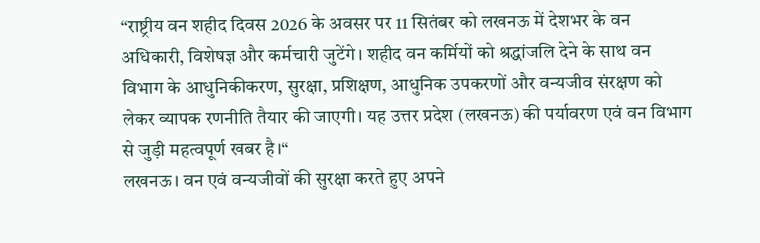“राष्ट्रीय वन शहीद दिवस 2026 के अवसर पर 11 सितंबर को लखनऊ में देशभर के वन अधिकारी, विशेषज्ञ और कर्मचारी जुटेंगे। शहीद वन कर्मियों को श्रद्धांजलि देने के साथ वन विभाग के आधुनिकीकरण, सुरक्षा, प्रशिक्षण, आधुनिक उपकरणों और वन्यजीव संरक्षण को लेकर व्यापक रणनीति तैयार की जाएगी। यह उत्तर प्रदेश (लखनऊ) की पर्यावरण एवं वन विभाग से जुड़ी महत्वपूर्ण खबर है।“
लखनऊ। वन एवं वन्यजीवों की सुरक्षा करते हुए अपने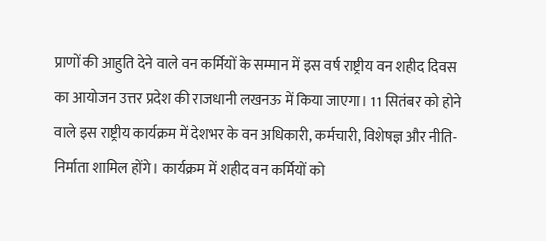प्राणों की आहुति देने वाले वन कर्मियों के सम्मान में इस वर्ष राष्ट्रीय वन शहीद दिवस का आयोजन उत्तर प्रदेश की राजधानी लखनऊ में किया जाएगा। 11 सितंबर को होने वाले इस राष्ट्रीय कार्यक्रम में देशभर के वन अधिकारी, कर्मचारी, विशेषज्ञ और नीति-निर्माता शामिल होंगे। कार्यक्रम में शहीद वन कर्मियों को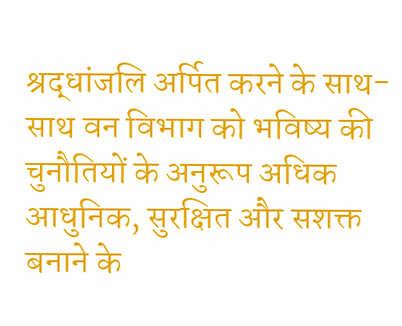श्रद्धांजलि अर्पित करने के साथ-साथ वन विभाग को भविष्य की चुनौतियों के अनुरूप अधिक आधुनिक, सुरक्षित और सशक्त बनाने के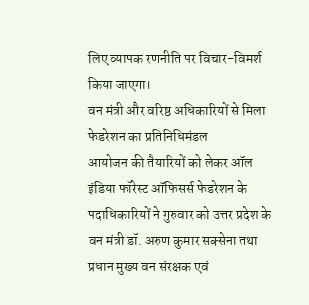लिए व्यापक रणनीति पर विचार-विमर्श किया जाएगा।
वन मंत्री और वरिष्ठ अधिकारियों से मिला फेडरेशन का प्रतिनिधिमंडल
आयोजन की तैयारियों को लेकर ऑल इंडिया फॉरेस्ट ऑफिसर्स फेडरेशन के पदाधिकारियों ने गुरुवार को उत्तर प्रदेश के वन मंत्री डॉ. अरुण कुमार सक्सेना तथा प्रधान मुख्य वन संरक्षक एवं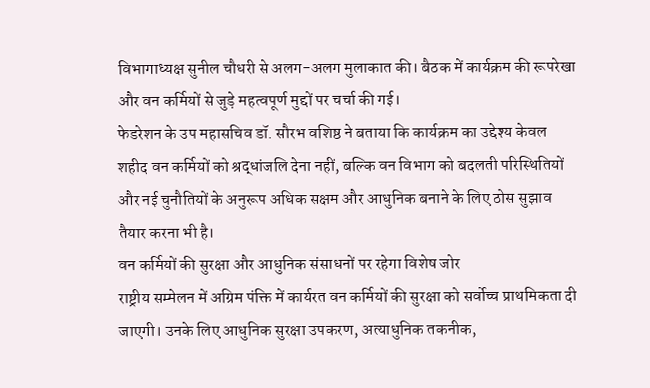विभागाध्यक्ष सुनील चौधरी से अलग-अलग मुलाकात की। बैठक में कार्यक्रम की रूपरेखा और वन कर्मियों से जुड़े महत्वपूर्ण मुद्दों पर चर्चा की गई।
फेडरेशन के उप महासचिव डॉ. सौरभ वशिष्ठ ने बताया कि कार्यक्रम का उद्देश्य केवल शहीद वन कर्मियों को श्रद्धांजलि देना नहीं, बल्कि वन विभाग को बदलती परिस्थितियों और नई चुनौतियों के अनुरूप अधिक सक्षम और आधुनिक बनाने के लिए ठोस सुझाव तैयार करना भी है।
वन कर्मियों की सुरक्षा और आधुनिक संसाधनों पर रहेगा विशेष जोर
राष्ट्रीय सम्मेलन में अग्रिम पंक्ति में कार्यरत वन कर्मियों की सुरक्षा को सर्वोच्च प्राथमिकता दी जाएगी। उनके लिए आधुनिक सुरक्षा उपकरण, अत्याधुनिक तकनीक,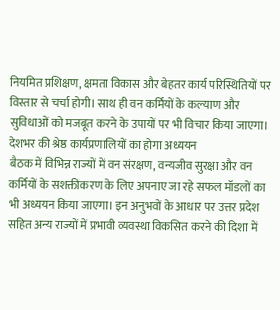नियमित प्रशिक्षण, क्षमता विकास और बेहतर कार्य परिस्थितियों पर विस्तार से चर्चा होगी। साथ ही वन कर्मियों के कल्याण और सुविधाओं को मजबूत करने के उपायों पर भी विचार किया जाएगा।
देशभर की श्रेष्ठ कार्यप्रणालियों का होगा अध्ययन
बैठक में विभिन्न राज्यों में वन संरक्षण, वन्यजीव सुरक्षा और वन कर्मियों के सशक्तीकरण के लिए अपनाए जा रहे सफल मॉडलों का भी अध्ययन किया जाएगा। इन अनुभवों के आधार पर उत्तर प्रदेश सहित अन्य राज्यों में प्रभावी व्यवस्था विकसित करने की दिशा में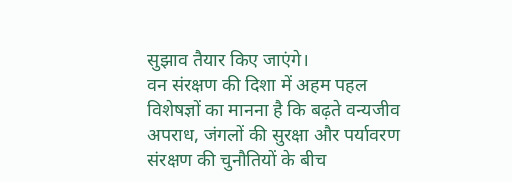सुझाव तैयार किए जाएंगे।
वन संरक्षण की दिशा में अहम पहल
विशेषज्ञों का मानना है कि बढ़ते वन्यजीव अपराध, जंगलों की सुरक्षा और पर्यावरण संरक्षण की चुनौतियों के बीच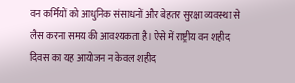वन कर्मियों को आधुनिक संसाधनों और बेहतर सुरक्षा व्यवस्था से लैस करना समय की आवश्यकता है। ऐसे में राष्ट्रीय वन शहीद दिवस का यह आयोजन न केवल शहीद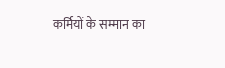कर्मियों के सम्मान का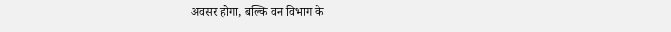अवसर होगा, बल्कि वन विभाग के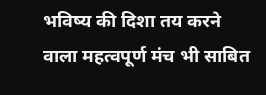भविष्य की दिशा तय करने वाला महत्वपूर्ण मंच भी साबित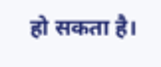हो सकता है।